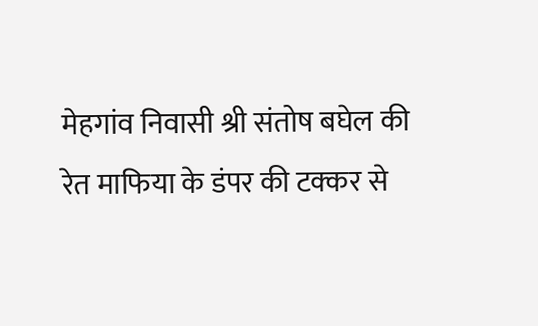मेहगांव निवासी श्री संतोष बघेल की रेत माफिया के डंपर की टक्कर से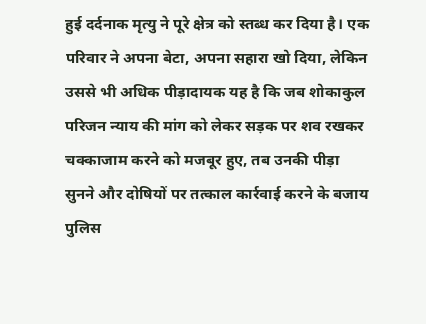हुई दर्दनाक मृत्यु ने पूरे क्षेत्र को स्तब्ध कर दिया है। एक परिवार ने अपना बेटा, अपना सहारा खो दिया, लेकिन उससे भी अधिक पीड़ादायक यह है कि जब शोकाकुल परिजन न्याय की मांग को लेकर सड़क पर शव रखकर चक्काजाम करने को मजबूर हुए, तब उनकी पीड़ा सुनने और दोषियों पर तत्काल कार्रवाई करने के बजाय पुलिस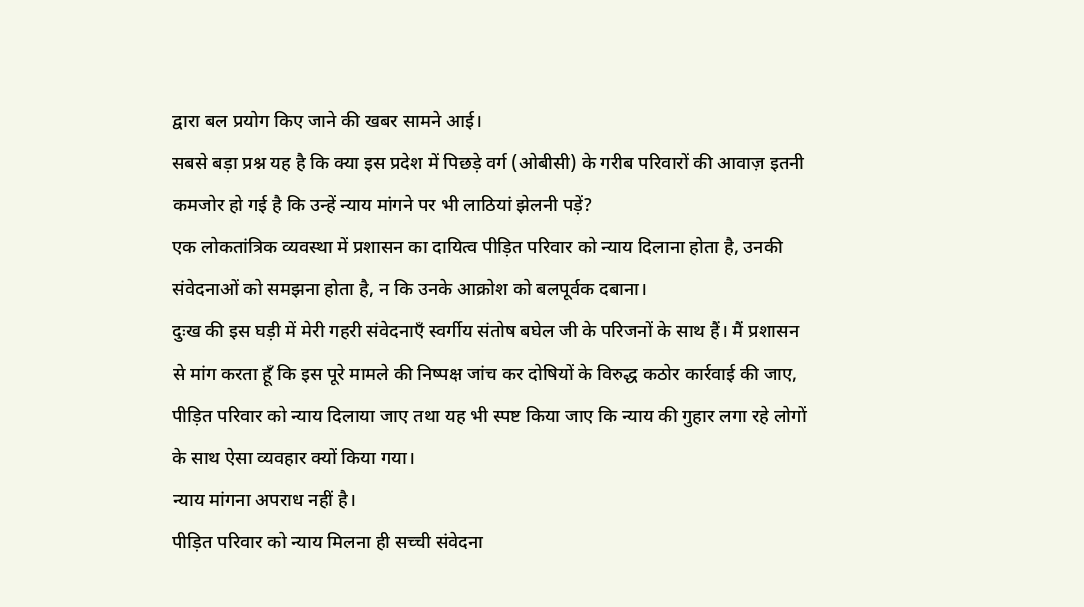द्वारा बल प्रयोग किए जाने की खबर सामने आई।
सबसे बड़ा प्रश्न यह है कि क्या इस प्रदेश में पिछड़े वर्ग (ओबीसी) के गरीब परिवारों की आवाज़ इतनी कमजोर हो गई है कि उन्हें न्याय मांगने पर भी लाठियां झेलनी पड़ें?
एक लोकतांत्रिक व्यवस्था में प्रशासन का दायित्व पीड़ित परिवार को न्याय दिलाना होता है, उनकी संवेदनाओं को समझना होता है, न कि उनके आक्रोश को बलपूर्वक दबाना।
दुःख की इस घड़ी में मेरी गहरी संवेदनाएँ स्वर्गीय संतोष बघेल जी के परिजनों के साथ हैं। मैं प्रशासन से मांग करता हूँ कि इस पूरे मामले की निष्पक्ष जांच कर दोषियों के विरुद्ध कठोर कार्रवाई की जाए, पीड़ित परिवार को न्याय दिलाया जाए तथा यह भी स्पष्ट किया जाए कि न्याय की गुहार लगा रहे लोगों के साथ ऐसा व्यवहार क्यों किया गया।
न्याय मांगना अपराध नहीं है।
पीड़ित परिवार को न्याय मिलना ही सच्ची संवेदना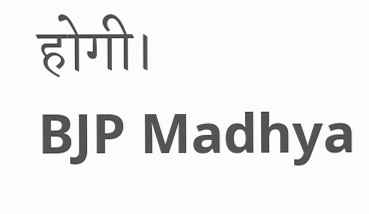होगी।
BJP Madhya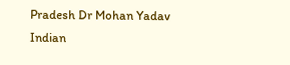Pradesh Dr Mohan Yadav
Indian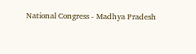National Congress - Madhya Pradesh